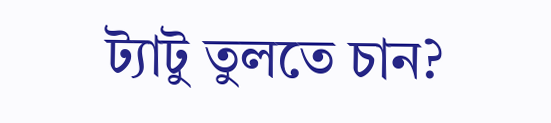ট্যাটু তুলতে চান?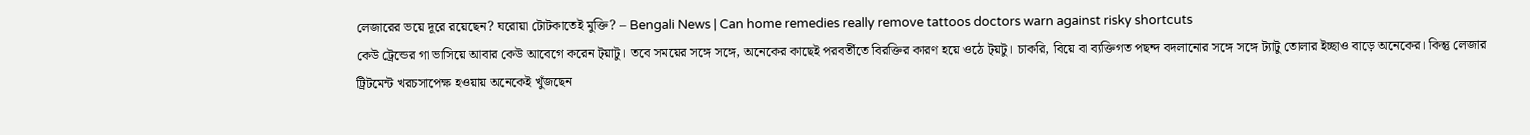লেজারের ভয়ে দূরে রয়েছেন? ঘরোয়া টোটকাতেই মুক্তি? – Bengali News | Can home remedies really remove tattoos doctors warn against risky shortcuts
কেউ ট্রেন্ডের গা ভাসিয়ে আবার কেউ আবেগে করেন ট্য়াটু। তবে সময়ের সঙ্গে সঙ্গে, অনেকের কাছেই পরবর্তীতে বিরক্তির কারণ হয়ে ওঠে ট্য়টু। চাকরি, বিয়ে বা ব্যক্তিগত পছন্দ বদলানোর সঙ্গে সঙ্গে ট্যাটু তোলার ইচ্ছাও বাড়ে অনেকের। কিন্তু লেজার ট্রিটমেন্ট খরচসাপেক্ষ হওয়ায় অনেকেই খুঁজছেন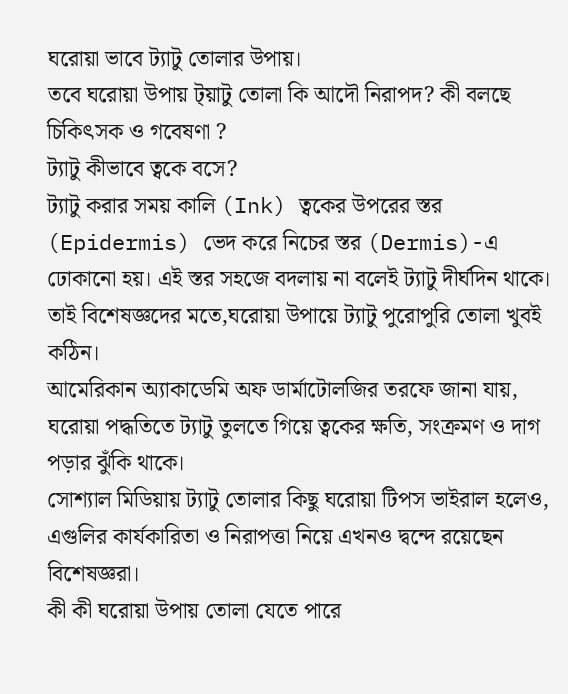ঘরোয়া ভাবে ট্যাটু তোলার উপায়।
তবে ঘরোয়া উপায় ট্য়াটু তোলা কি আদৌ নিরাপদ? কী বলছে চিকিৎসক ও গবেষণা ?
ট্যাটু কীভাবে ত্বকে বসে?
ট্যাটু করার সময় কালি (Ink) ত্বকের উপরের স্তর (Epidermis) ভেদ করে নিচের স্তর (Dermis)-এ ঢোকানো হয়। এই স্তর সহজে বদলায় না বলেই ট্যাটু দীর্ঘদিন থাকে। তাই বিশেষজ্ঞদের মতে,ঘরোয়া উপায়ে ট্যাটু পুরোপুরি তোলা খুবই কঠিন।
আমেরিকান অ্যাকাডেমি অফ ডার্মাটোলজির তরফে জানা যায়, ঘরোয়া পদ্ধতিতে ট্যাটু তুলতে গিয়ে ত্বকের ক্ষতি, সংক্রমণ ও দাগ পড়ার ঝুঁকি থাকে।
সোশ্যাল মিডিয়ায় ট্যাটু তোলার কিছু ঘরোয়া টিপস ভাইরাল হলেও, এগুলির কার্যকারিতা ও নিরাপত্তা নিয়ে এখনও দ্বন্দে রয়েছেন বিশেষজ্ঞরা।
কী কী ঘরোয়া উপায় তোলা যেতে পারে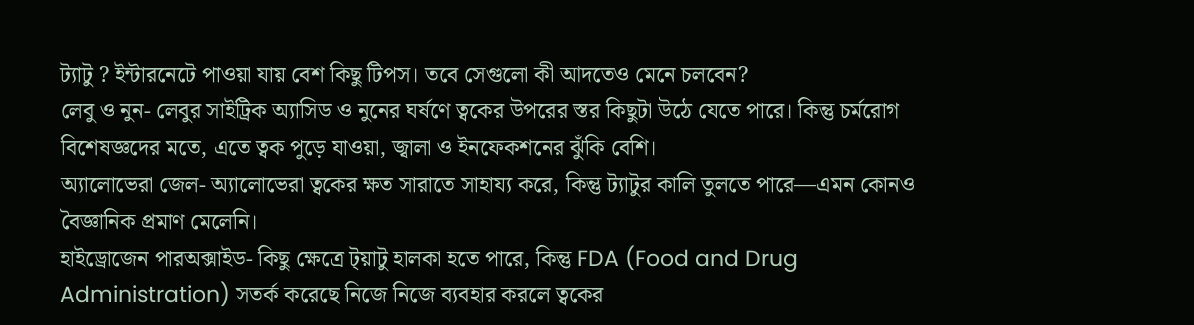ট্যাটু ? ইন্টারনেটে পাওয়া যায় বেশ কিছু টিপস। তবে সেগুলো কী আদতেও মেনে চলবেন?
লেবু ও নুন- লেবুর সাইট্রিক অ্যাসিড ও নুনের ঘর্ষণে ত্বকের উপরের স্তর কিছুটা উঠে যেতে পারে। কিন্তু চর্মরোগ বিশেষজ্ঞদের মতে, এতে ত্বক পুড়ে যাওয়া, জ্বালা ও ইনফেকশনের ঝুঁকি বেশি।
অ্যালোভেরা জেল- অ্যালোভেরা ত্বকের ক্ষত সারাতে সাহায্য করে, কিন্তু ট্যাটুর কালি তুলতে পারে—এমন কোনও বৈজ্ঞানিক প্রমাণ মেলেনি।
হাইড্রোজেন পারঅক্সাইড- কিছু ক্ষেত্রে ট্য়াটু হালকা হতে পারে, কিন্তু FDA (Food and Drug Administration) সতর্ক করেছে নিজে নিজে ব্যবহার করলে ত্বকের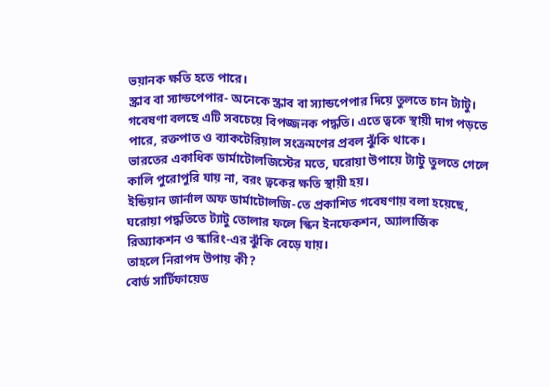ভয়ানক ক্ষতি হতে পারে।
স্ক্রাব বা স্যান্ডপেপার- অনেকে স্ক্রাব বা স্যান্ডপেপার দিয়ে তুলতে চান ট্যাটু। গবেষণা বলছে এটি সবচেয়ে বিপজ্জনক পদ্ধতি। এতে ত্বকে স্থায়ী দাগ পড়তে পারে, রক্তপাত ও ব্যাকটেরিয়াল সংক্রমণের প্রবল ঝুঁকি থাকে।
ভারতের একাধিক ডার্মাটোলজিস্টের মতে, ঘরোয়া উপায়ে ট্যাটু তুলতে গেলে কালি পুরোপুরি যায় না, বরং ত্বকের ক্ষতি স্থায়ী হয়।
ইন্ডিয়ান জার্নাল অফ ডার্মাটোলজি-তে প্রকাশিত গবেষণায় বলা হয়েছে, ঘরোয়া পদ্ধতিতে ট্যাটু তোলার ফলে স্কিন ইনফেকশন, অ্যালার্জিক রিঅ্যাকশন ও স্কারিং-এর ঝুঁকি বেড়ে যায়।
তাহলে নিরাপদ উপায় কী?
বোর্ড সার্টিফায়েড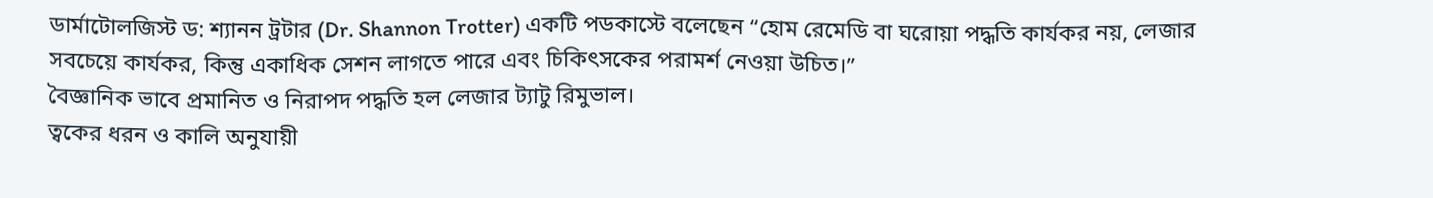ডার্মাটোলজিস্ট ড: শ্যানন ট্রটার (Dr. Shannon Trotter) একটি পডকাস্টে বলেছেন “হোম রেমেডি বা ঘরোয়া পদ্ধতি কার্যকর নয়, লেজার সবচেয়ে কার্যকর, কিন্তু একাধিক সেশন লাগতে পারে এবং চিকিৎসকের পরামর্শ নেওয়া উচিত।”
বৈজ্ঞানিক ভাবে প্রমানিত ও নিরাপদ পদ্ধতি হল লেজার ট্যাটু রিমুভাল।
ত্বকের ধরন ও কালি অনুযায়ী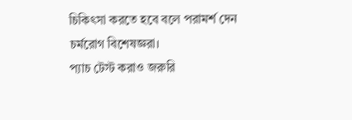চিকিৎসা করতে হবে বলে পরামর্শ দেন চর্মরোগ বিশেষজ্ঞরা।
প্যাচ টেস্ট করাও জরুরি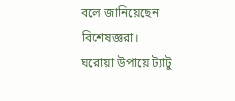বলে জানিয়েছেন বিশেষজ্ঞরা।
ঘরোয়া উপায়ে ট্যাটু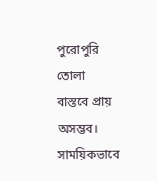পুরোপুরি তোলা বাস্তবে প্রায় অসম্ভব। সাময়িকভাবে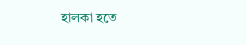হালকা হতে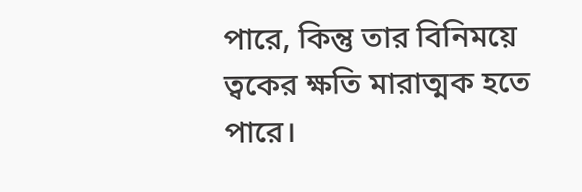পারে, কিন্তু তার বিনিময়ে ত্বকের ক্ষতি মারাত্মক হতে পারে।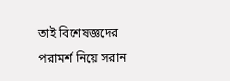তাই বিশেষজ্ঞদের পরামর্শ নিয়ে সরান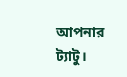আপনার ট্যাটু।